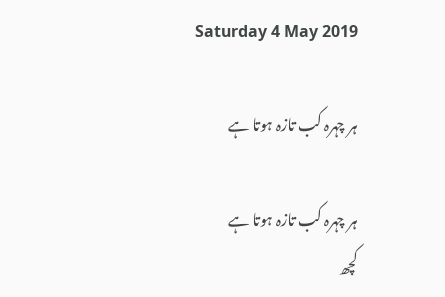Saturday 4 May 2019

ہر چہرہ کب تازہ ہوتا ہے

ہر چہرہ کب تازہ ہوتا ہے
کچھ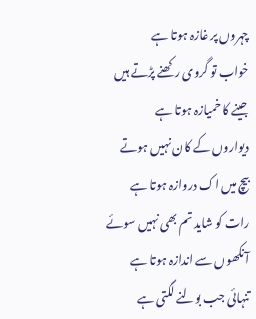چہروں پر غازہ ہوتا ہے
خواب تو گروی رکھنے پڑتے ہیں
جینے کا خمیازہ ہوتا ہے
دیواروں کے کان نہیں ہوتے
بیچ میں اک دروازہ ہوتا ہے
رات کو شاید تم بھی نہیں سوئے
آنکھوں سے اندازہ ہوتا ہے
تنہائی جب بولنے لگتی ہے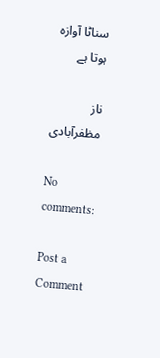سناٹا آوازہ ہوتا ہے

ناز مظفرآبادی

No comments:

Post a Comment